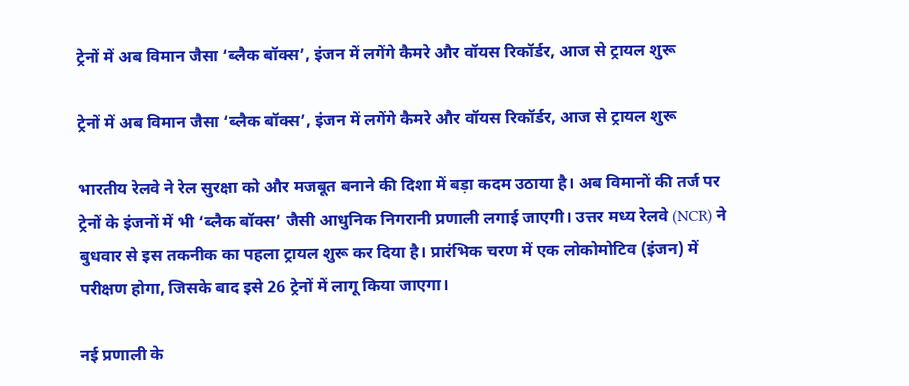ट्रेनों में अब विमान जैसा ‘ब्लैक बॉक्स’, इंजन में लगेंगे कैमरे और वॉयस रिकॉर्डर, आज से ट्रायल शुरू

ट्रेनों में अब विमान जैसा ‘ब्लैक बॉक्स’, इंजन में लगेंगे कैमरे और वॉयस रिकॉर्डर, आज से ट्रायल शुरू

भारतीय रेलवे ने रेल सुरक्षा को और मजबूत बनाने की दिशा में बड़ा कदम उठाया है। अब विमानों की तर्ज पर ट्रेनों के इंजनों में भी ‘ब्लैक बॉक्स’ जैसी आधुनिक निगरानी प्रणाली लगाई जाएगी। उत्तर मध्य रेलवे (NCR) ने बुधवार से इस तकनीक का पहला ट्रायल शुरू कर दिया है। प्रारंभिक चरण में एक लोकोमोटिव (इंजन) में परीक्षण होगा, जिसके बाद इसे 26 ट्रेनों में लागू किया जाएगा।

नई प्रणाली के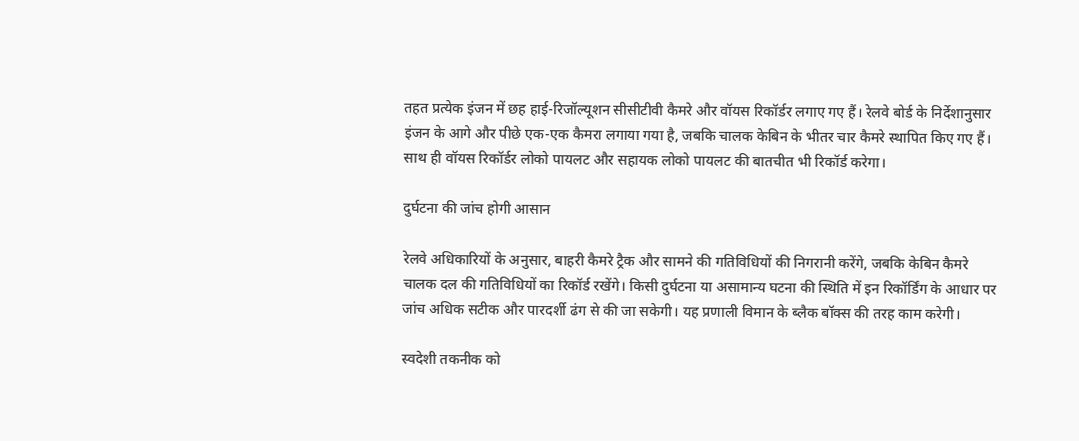तहत प्रत्येक इंजन में छह हाई-रिजॉल्यूशन सीसीटीवी कैमरे और वॉयस रिकॉर्डर लगाए गए हैं। रेलवे बोर्ड के निर्देशानुसार इंजन के आगे और पीछे एक-एक कैमरा लगाया गया है, जबकि चालक केबिन के भीतर चार कैमरे स्थापित किए गए हैं। साथ ही वॉयस रिकॉर्डर लोको पायलट और सहायक लोको पायलट की बातचीत भी रिकॉर्ड करेगा।

दुर्घटना की जांच होगी आसान

रेलवे अधिकारियों के अनुसार, बाहरी कैमरे ट्रैक और सामने की गतिविधियों की निगरानी करेंगे, जबकि केबिन कैमरे चालक दल की गतिविधियों का रिकॉर्ड रखेंगे। किसी दुर्घटना या असामान्य घटना की स्थिति में इन रिकॉर्डिंग के आधार पर जांच अधिक सटीक और पारदर्शी ढंग से की जा सकेगी। यह प्रणाली विमान के ब्लैक बॉक्स की तरह काम करेगी।

स्वदेशी तकनीक को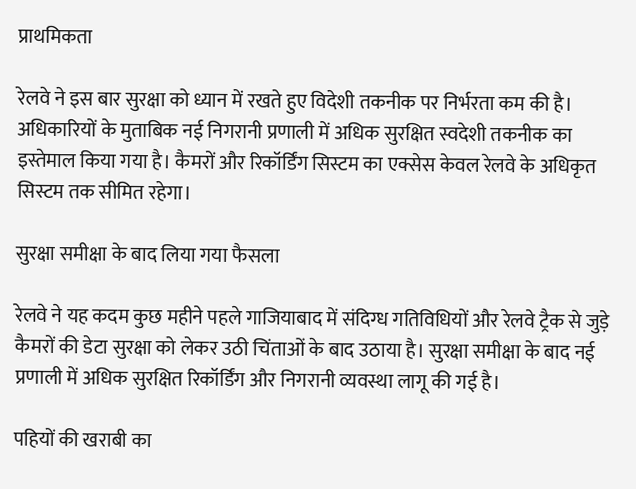प्राथमिकता

रेलवे ने इस बार सुरक्षा को ध्यान में रखते हुए विदेशी तकनीक पर निर्भरता कम की है। अधिकारियों के मुताबिक नई निगरानी प्रणाली में अधिक सुरक्षित स्वदेशी तकनीक का इस्तेमाल किया गया है। कैमरों और रिकॉर्डिंग सिस्टम का एक्सेस केवल रेलवे के अधिकृत सिस्टम तक सीमित रहेगा।

सुरक्षा समीक्षा के बाद लिया गया फैसला

रेलवे ने यह कदम कुछ महीने पहले गाजियाबाद में संदिग्ध गतिविधियों और रेलवे ट्रैक से जुड़े कैमरों की डेटा सुरक्षा को लेकर उठी चिंताओं के बाद उठाया है। सुरक्षा समीक्षा के बाद नई प्रणाली में अधिक सुरक्षित रिकॉर्डिंग और निगरानी व्यवस्था लागू की गई है।

पहियों की खराबी का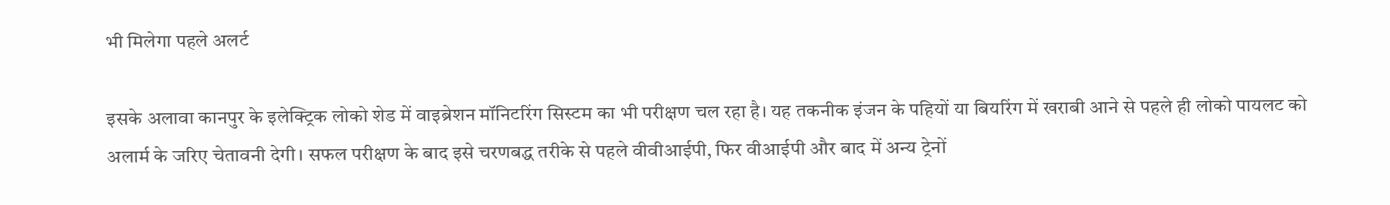भी मिलेगा पहले अलर्ट

इसके अलावा कानपुर के इलेक्ट्रिक लोको शेड में वाइब्रेशन मॉनिटरिंग सिस्टम का भी परीक्षण चल रहा है। यह तकनीक इंजन के पहियों या बियरिंग में खराबी आने से पहले ही लोको पायलट को अलार्म के जरिए चेतावनी देगी। सफल परीक्षण के बाद इसे चरणबद्ध तरीके से पहले वीवीआईपी, फिर वीआईपी और बाद में अन्य ट्रेनों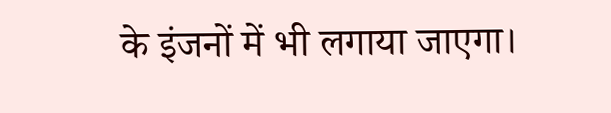के इंजनों में भी लगाया जाएगा।